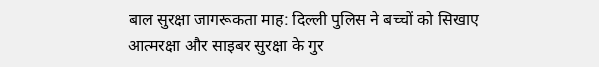बाल सुरक्षा जागरूकता माह: दिल्ली पुलिस ने बच्चों को सिखाए आत्मरक्षा और साइबर सुरक्षा के गुर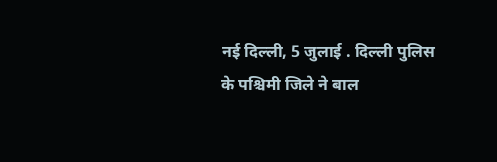नई दिल्ली, 5 जुलाई . दिल्ली पुलिस के पश्चिमी जिले ने बाल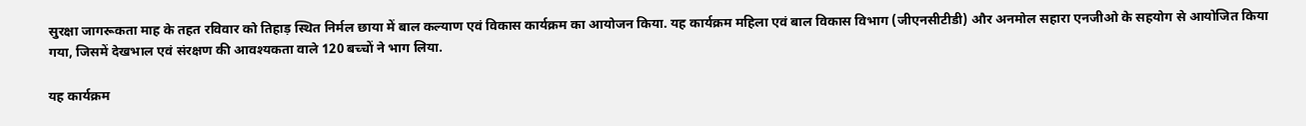सुरक्षा जागरूकता माह के तहत रविवार को तिहाड़ स्थित निर्मल छाया में बाल कल्याण एवं विकास कार्यक्रम का आयोजन किया. यह कार्यक्रम महिला एवं बाल विकास विभाग (जीएनसीटीडी) और अनमोल सहारा एनजीओ के सहयोग से आयोजित किया गया, जिसमें देखभाल एवं संरक्षण की आवश्यकता वाले 120 बच्चों ने भाग लिया.

यह कार्यक्रम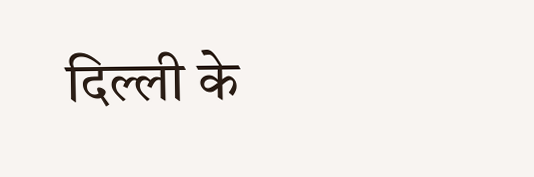दिल्ली के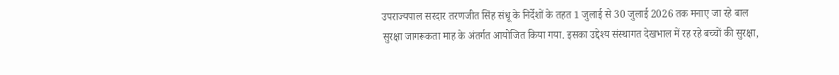उपराज्यपाल सरदार तरणजीत सिंह संधू के निर्देशों के तहत 1 जुलाई से 30 जुलाई 2026 तक मनाए जा रहे बाल सुरक्षा जागरूकता माह के अंतर्गत आयोजित किया गया. इसका उद्देश्य संस्थागत देखभाल में रह रहे बच्चों की सुरक्षा,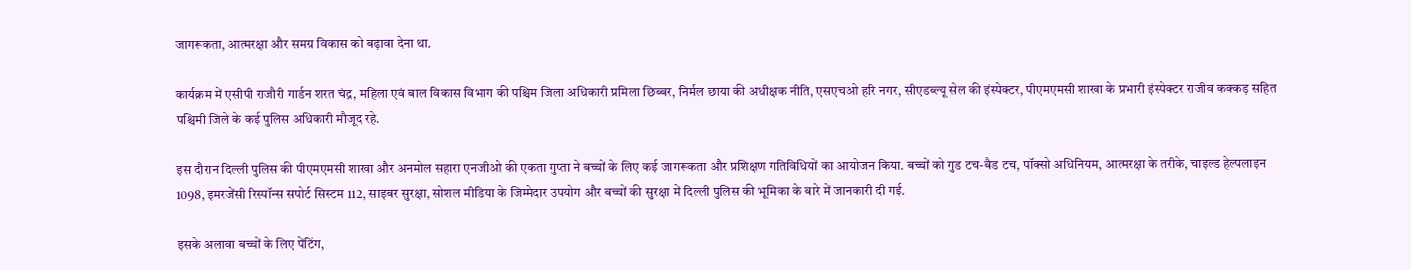जागरूकता, आत्मरक्षा और समग्र विकास को बढ़ावा देना था.

कार्यक्रम में एसीपी राजौरी गार्डन शरत चंद्र, महिला एवं बाल विकास विभाग की पश्चिम जिला अधिकारी प्रमिला छिब्बर, निर्मल छाया की अधीक्षक नीति, एसएचओ हरि नगर, सीएडब्ल्यू सेल की इंस्पेक्टर, पीएमएमसी शाखा के प्रभारी इंस्पेक्टर राजीव कक्कड़ सहित पश्चिमी जिले के कई पुलिस अधिकारी मौजूद रहे.

इस दौरान दिल्ली पुलिस की पीएमएमसी शाखा और अनमोल सहारा एनजीओ की एकता गुप्ता ने बच्चों के लिए कई जागरूकता और प्रशिक्षण गतिविधियों का आयोजन किया. बच्चों को गुड टच-बैड टच, पॉक्सो अधिनियम, आत्मरक्षा के तरीके, चाइल्ड हेल्पलाइन 1098, इमरजेंसी रिस्पॉन्स सपोर्ट सिस्टम 112, साइबर सुरक्षा, सोशल मीडिया के जिम्मेदार उपयोग और बच्चों की सुरक्षा में दिल्ली पुलिस की भूमिका के बारे में जानकारी दी गई.

इसके अलावा बच्चों के लिए पेंटिंग,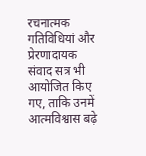रचनात्मक गतिविधियां और प्रेरणादायक संवाद सत्र भी आयोजित किए गए, ताकि उनमें आत्मविश्वास बढ़े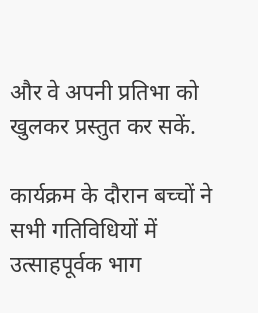और वे अपनी प्रतिभा को खुलकर प्रस्तुत कर सकें.

कार्यक्रम के दौरान बच्चों ने सभी गतिविधियों में उत्साहपूर्वक भाग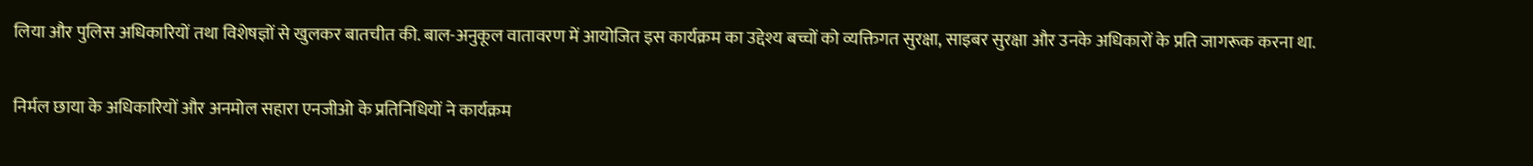लिया और पुलिस अधिकारियों तथा विशेषज्ञों से खुलकर बातचीत की. बाल-अनुकूल वातावरण में आयोजित इस कार्यक्रम का उद्देश्य बच्चों को व्यक्तिगत सुरक्षा, साइबर सुरक्षा और उनके अधिकारों के प्रति जागरूक करना था.

निर्मल छाया के अधिकारियों और अनमोल सहारा एनजीओ के प्रतिनिधियों ने कार्यक्रम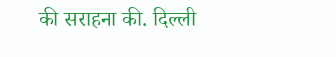की सराहना की. दिल्ली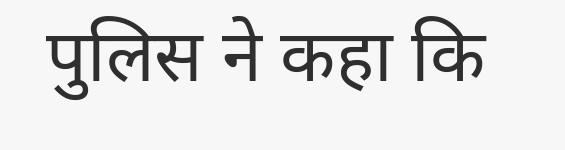पुलिस ने कहा कि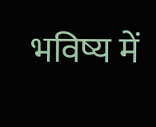भविष्य में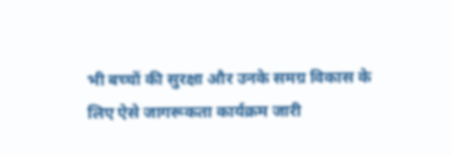भी बच्चों की सुरक्षा और उनके समग्र विकास के लिए ऐसे जागरूकता कार्यक्रम जारी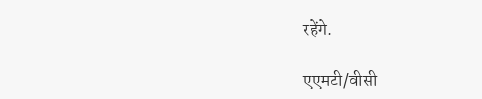रहेंगे.

एएमटी/वीसी